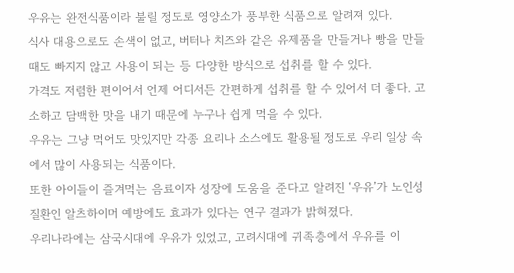우유는 완전식품이라 불릴 정도로 영양소가 풍부한 식품으로 알려져 있다.
식사 대용으로도 손색이 없고, 버터나 치즈와 같은 유제품을 만들거나 빵을 만들 때도 빠지지 않고 사용이 되는 등 다양한 방식으로 섭취를 할 수 있다.
가격도 저렴한 편이어서 언제 어디서든 간편하게 섭취를 할 수 있어서 더 좋다. 고소하고 담백한 맛을 내기 때문에 누구나 쉽게 먹을 수 있다.
우유는 그냥 먹어도 맛있지만 각종 요리나 소스에도 활용될 정도로 우리 일상 속에서 많이 사용되는 식품이다.
또한 아이들이 즐겨먹는 음료이자 성장에 도움을 준다고 알려진 ‘우유’가 노인성 질환인 알츠하이머 예방에도 효과가 있다는 연구 결과가 밝혀졌다.
우리나라에는 삼국시대에 우유가 있었고, 고려시대에 귀족층에서 우유를 이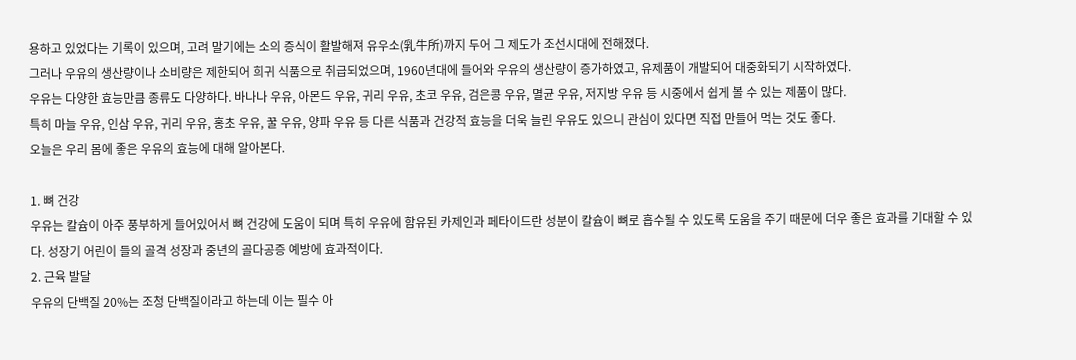용하고 있었다는 기록이 있으며, 고려 말기에는 소의 증식이 활발해져 유우소(乳牛所)까지 두어 그 제도가 조선시대에 전해졌다.
그러나 우유의 생산량이나 소비량은 제한되어 희귀 식품으로 취급되었으며, 1960년대에 들어와 우유의 생산량이 증가하였고, 유제품이 개발되어 대중화되기 시작하였다.
우유는 다양한 효능만큼 종류도 다양하다. 바나나 우유, 아몬드 우유, 귀리 우유, 초코 우유, 검은콩 우유, 멸균 우유, 저지방 우유 등 시중에서 쉽게 볼 수 있는 제품이 많다.
특히 마늘 우유, 인삼 우유, 귀리 우유, 홍초 우유, 꿀 우유, 양파 우유 등 다른 식품과 건강적 효능을 더욱 늘린 우유도 있으니 관심이 있다면 직접 만들어 먹는 것도 좋다.
오늘은 우리 몸에 좋은 우유의 효능에 대해 알아본다.

1. 뼈 건강
우유는 칼슘이 아주 풍부하게 들어있어서 뼈 건강에 도움이 되며 특히 우유에 함유된 카제인과 페타이드란 성분이 칼슘이 뼈로 흡수될 수 있도록 도움을 주기 때문에 더우 좋은 효과를 기대할 수 있다. 성장기 어린이 들의 골격 성장과 중년의 골다공증 예방에 효과적이다.
2. 근육 발달
우유의 단백질 20%는 조청 단백질이라고 하는데 이는 필수 아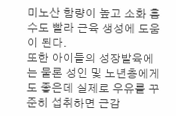미노산 함량이 높고 소화 흡수도 빨라 근육 생성에 도움이 된다.
또한 아이들의 성장발육에는 물론 성인 및 노년층에게도 좋은데 실제로 우유를 꾸준히 섭취하면 근감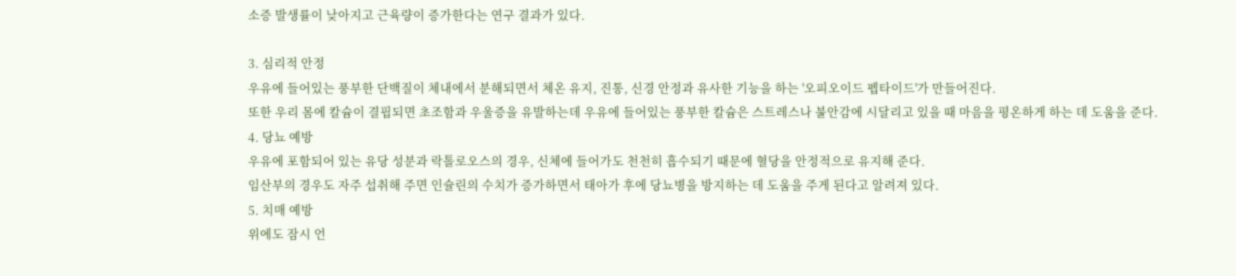소증 발생률이 낮아지고 근육량이 증가한다는 연구 결과가 있다.

3. 심리적 안정
우유에 들어있는 풍부한 단백질이 체내에서 분해되면서 체온 유지, 진통, 신경 안정과 유사한 기능을 하는 '오피오이드 펩타이드'가 만들어진다.
또한 우리 몸에 칼슘이 결핍되면 초조함과 우울증을 유발하는데 우유에 들어있는 풍부한 칼슘은 스트레스나 불안감에 시달리고 있을 때 마음을 평온하게 하는 데 도움을 준다.
4. 당뇨 예방
우유에 포함되어 있는 유당 성분과 락톨로오스의 경우, 신체에 들어가도 천천히 흡수되기 때문에 혈당을 안정적으로 유지해 준다.
임산부의 경우도 자주 섭취해 주면 인슐린의 수치가 증가하면서 태아가 후에 당뇨병을 방지하는 데 도움을 주게 된다고 알려져 있다.
5. 치매 예방
위에도 잠시 언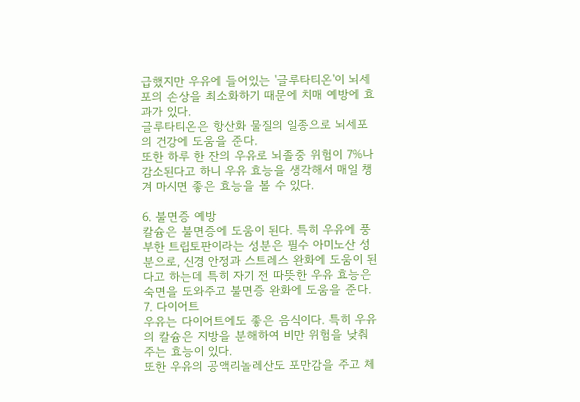급했지만 우유에 들어있는 '글루타티온'이 뇌세포의 손상을 최소화하기 때문에 치매 예방에 효과가 있다.
글루타티온은 항산화 물질의 일종으로 뇌세포의 건강에 도움을 준다.
또한 하루 한 잔의 우유로 뇌졸중 위험이 7%나 감소된다고 하니 우유 효능을 생각해서 매일 챙겨 마시면 좋은 효능을 볼 수 있다.

6. 불면증 예방
칼슘은 불면증에 도움이 된다. 특히 우유에 풍부한 트립토판이라는 성분은 필수 아미노산 성분으로, 신경 안정과 스트레스 완화에 도움이 된다고 하는데 특히 자기 전 따뜻한 우유 효능은 숙면을 도와주고 불면증 완화에 도움을 준다.
7. 다이어트
우유는 다이어트에도 좋은 음식이다. 특히 우유의 칼슘은 지방을 분해하여 비만 위험을 낮춰주는 효능이 있다.
또한 우유의 공액리놀레산도 포만감을 주고 체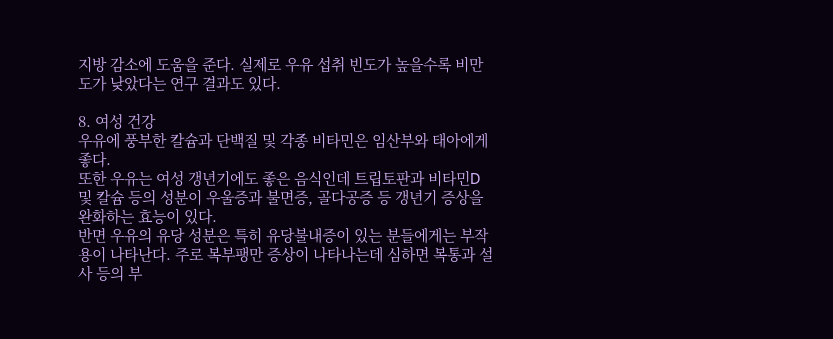지방 감소에 도움을 준다. 실제로 우유 섭취 빈도가 높을수록 비만도가 낮았다는 연구 결과도 있다.

8. 여성 건강
우유에 풍부한 칼슘과 단백질 및 각종 비타민은 임산부와 태아에게 좋다.
또한 우유는 여성 갱년기에도 좋은 음식인데 트립토판과 비타민D 및 칼슘 등의 성분이 우울증과 불면증, 골다공증 등 갱년기 증상을 완화하는 효능이 있다.
반면 우유의 유당 성분은 특히 유당불내증이 있는 분들에게는 부작용이 나타난다. 주로 복부팽만 증상이 나타나는데 심하면 복통과 설사 등의 부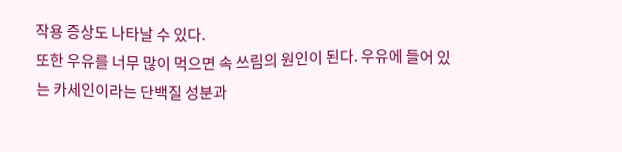작용 증상도 나타날 수 있다.
또한 우유를 너무 많이 먹으면 속 쓰림의 원인이 된다. 우유에 들어 있는 카세인이라는 단백질 성분과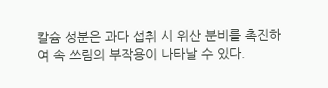칼슘 성분은 과다 섭취 시 위산 분비를 촉진하여 속 쓰림의 부작용이 나타날 수 있다.